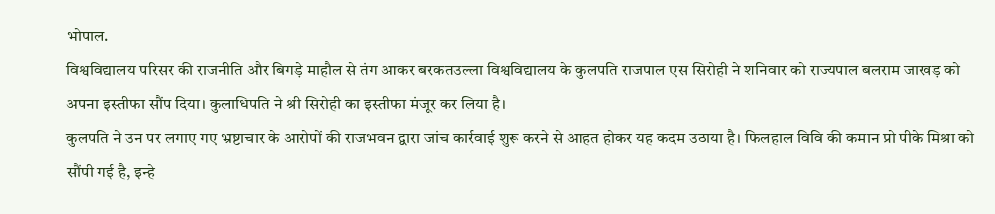भोपाल.
विश्वविद्यालय परिसर की राजनीति और बिगड़े माहौल से तंग आकर बरकतउल्ला विश्वविद्यालय के कुलपति राजपाल एस सिरोही ने शनिवार को राज्यपाल बलराम जाखड़ को अपना इस्तीफा सौंप दिया। कुलाधिपति ने श्री सिरोही का इस्तीफा मंजूर कर लिया है।
कुलपति ने उन पर लगाए गए भ्रष्टाचार के आरोपों की राजभवन द्वारा जांच कार्रवाई शुरू करने से आहत होकर यह कदम उठाया है। फिलहाल विवि की कमान प्रो पीके मिश्रा को सौंपी गई है, इन्हे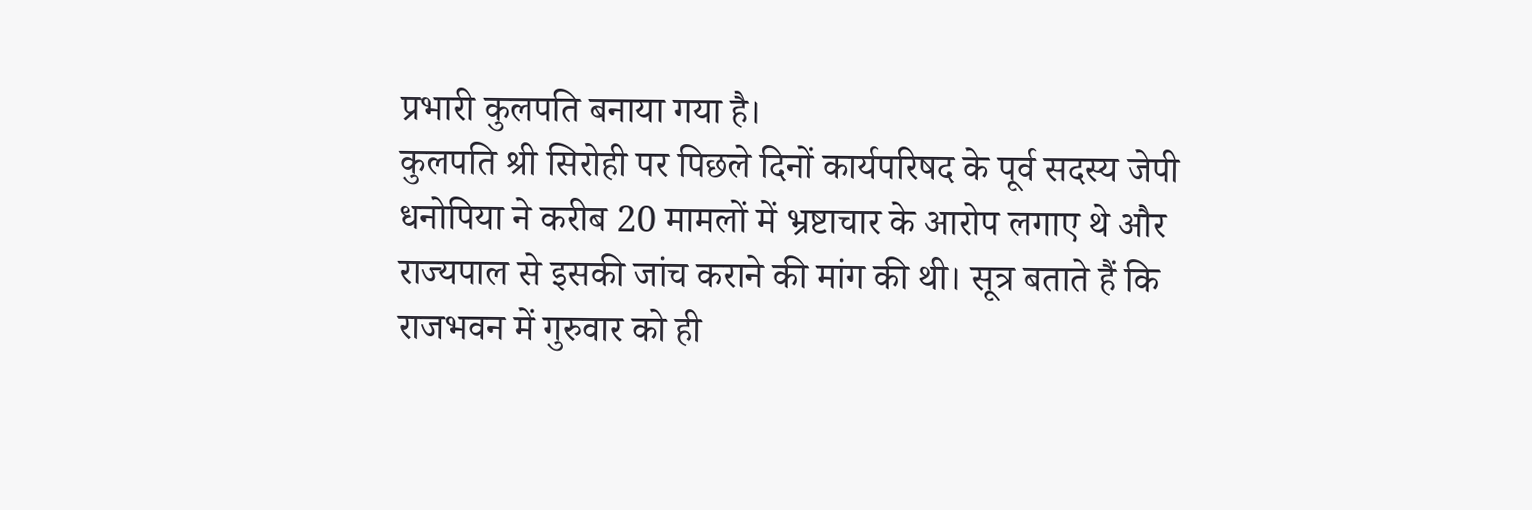प्रभारी कुलपति बनाया गया है।
कुलपति श्री सिरोही पर पिछले दिनों कार्यपरिषद के पूर्व सदस्य जेपी धनोपिया ने करीब 20 मामलों में भ्रष्टाचार के आरोप लगाए थे और राज्यपाल से इसकी जांच कराने की मांग की थी। सूत्र बताते हैं कि राजभवन में गुरुवार को ही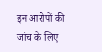इन आरोपों की जांच के लिए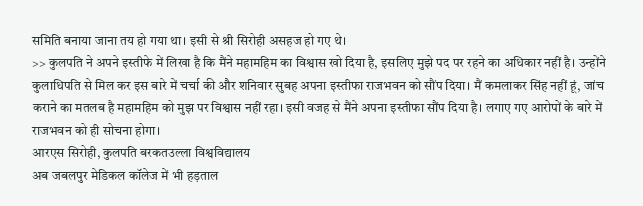समिति बनाया जाना तय हो गया था। इसी से श्री सिरोही असहज हो गए थे।
>> कुलपति ने अपने इस्तीफे में लिखा है कि मैंने महामहिम का विश्वास खो दिया है, इसलिए मुझे पद पर रहने का अधिकार नहीं है। उन्होंने कुलाधिपति से मिल कर इस बारे में चर्चा की और शनिवार सुबह अपना इस्तीफा राजभवन को सौंप दिया। मैं कमलाकर सिंह नहीं हूं, जांच कराने का मतलब है महामहिम को मुझ पर विश्वास नहीं रहा। इसी वजह से मैंने अपना इस्तीफा सौंप दिया है। लगाए गए आरोपों के बारे में राजभवन को ही सोचना होगा।
आरएस सिरोही, कुलपति बरकतउल्ला विश्वविद्यालय
अब जबलपुर मेडिकल कॉलेज में भी हड़ताल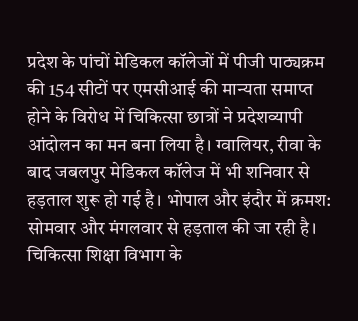प्रदेश के पांचों मेडिकल कॉलेजों में पीजी पाठ्यक्रम की 154 सीटों पर एमसीआई की मान्यता समाप्त होने के विरोध में चिकित्सा छात्रों ने प्रदेशव्यापी आंदोलन का मन बना लिया है। ग्वालियर, रीवा के बाद जबलपुर मेडिकल कॉलेज में भी शनिवार से हड़ताल शुरू हो गई है। भोपाल और इंदौर में क्रमश: सोमवार और मंगलवार से हड़ताल की जा रही है।
चिकित्सा शिक्षा विभाग के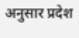अनुसार प्रदेश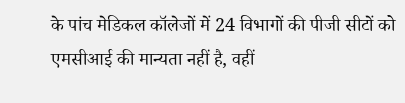के पांच मेडिकल कॉलेजों में 24 विभागों की पीजी सीटों को एमसीआई की मान्यता नहीं है, वहीं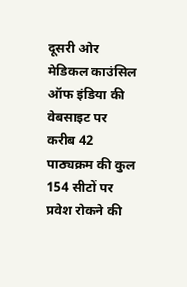दूसरी ओर मेडिकल काउंसिल ऑफ इंडिया की वेबसाइट पर करीब 42 पाठ्यक्रम की कुल 154 सीटों पर प्रवेश रोकने की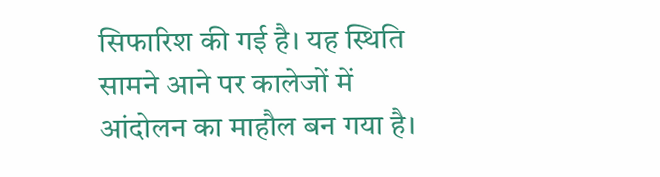सिफारिश की गई है। यह स्थिति सामने आने पर कालेजों में आंदोलन का माहौल बन गया है।